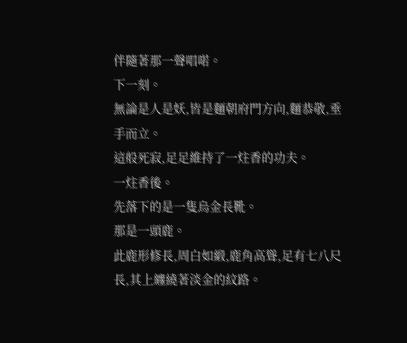伴隨著那一聲唱喏。
下一刻。
無論是人是妖,皆是麵朝府門方向,麵恭敬,垂手而立。
這般死寂,足足維持了一炷香的功夫。
一炷香後。
先落下的是一隻烏金長靴。
那是一頭鹿。
此鹿形修長,周白如緞,鹿角高聳,足有七八尺長,其上纏繞著淡金的紋路。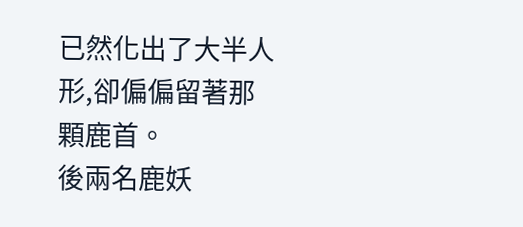已然化出了大半人形,卻偏偏留著那顆鹿首。
後兩名鹿妖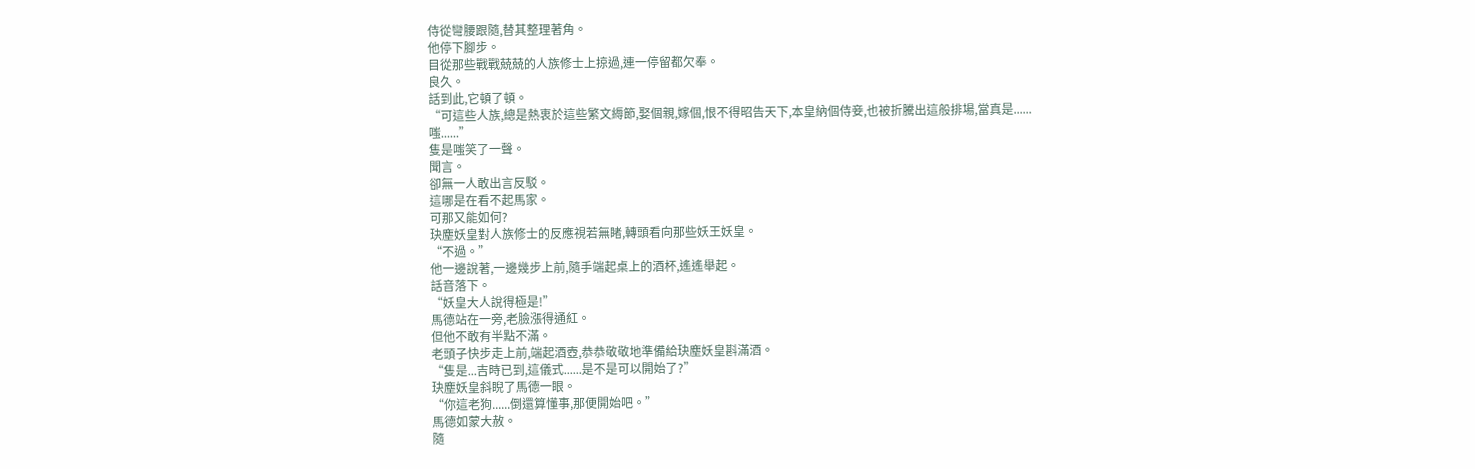侍從彎腰跟隨,替其整理著角。
他停下腳步。
目從那些戰戰兢兢的人族修士上掠過,連一停留都欠奉。
良久。
話到此,它頓了頓。
“可這些人族,總是熱衷於這些繁文縟節,娶個親,嫁個,恨不得昭告天下,本皇納個侍妾,也被折騰出這般排場,當真是......嗤......”
隻是嗤笑了一聲。
聞言。
卻無一人敢出言反駁。
這哪是在看不起馬家。
可那又能如何?
玦塵妖皇對人族修士的反應視若無睹,轉頭看向那些妖王妖皇。
“不過。”
他一邊說著,一邊幾步上前,隨手端起桌上的酒杯,遙遙舉起。
話音落下。
“妖皇大人說得極是!”
馬德站在一旁,老臉漲得通紅。
但他不敢有半點不滿。
老頭子快步走上前,端起酒壺,恭恭敬敬地準備給玦塵妖皇斟滿酒。
“隻是...吉時已到,這儀式......是不是可以開始了?”
玦塵妖皇斜睨了馬德一眼。
“你這老狗......倒還算懂事,那便開始吧。”
馬德如蒙大赦。
隨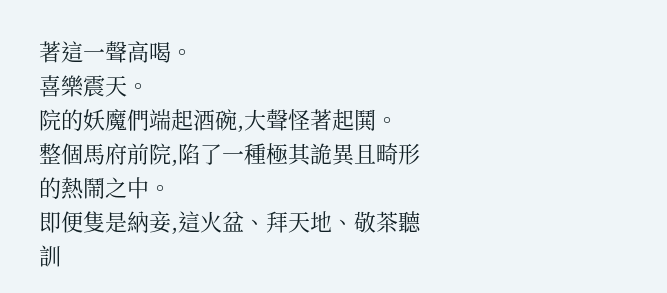著這一聲高喝。
喜樂震天。
院的妖魔們端起酒碗,大聲怪著起鬨。
整個馬府前院,陷了一種極其詭異且畸形的熱鬧之中。
即便隻是納妾,這火盆、拜天地、敬茶聽訓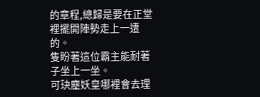的章程,總歸是要在正堂裡擺開陣勢走上一遭的。
隻盼著這位霸主能耐著子坐上一坐。
可玦塵妖皇哪裡會去理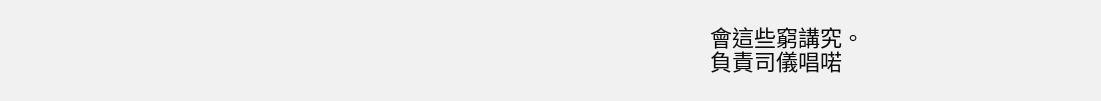會這些窮講究。
負責司儀唱喏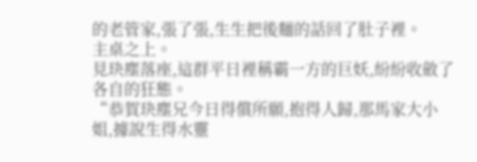的老管家,張了張,生生把後麵的話回了肚子裡。
主桌之上。
見玦塵落座,這群平日裡稱霸一方的巨妖,紛紛收斂了各自的狂態。
“恭賀玦塵兄今日得償所願,抱得人歸,那馬家大小姐,據說生得水靈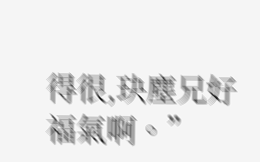得很,玦塵兄好福氣啊。”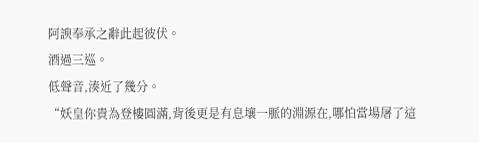阿諛奉承之辭此起彼伏。
酒過三巡。
低聲音,湊近了幾分。
“妖皇你貴為登樓圓滿,背後更是有息壤一脈的淵源在,哪怕當場屠了這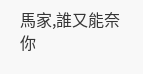馬家,誰又能奈你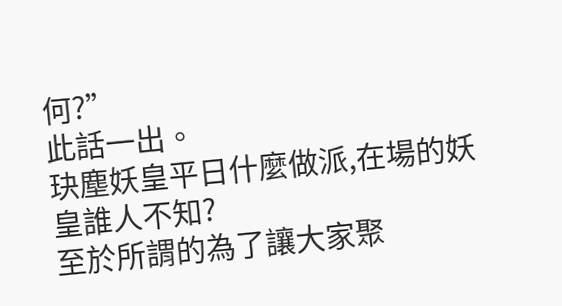何?”
此話一出。
玦塵妖皇平日什麼做派,在場的妖皇誰人不知?
至於所謂的為了讓大家聚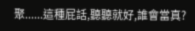聚......這種屁話,聽聽就好,誰會當真?